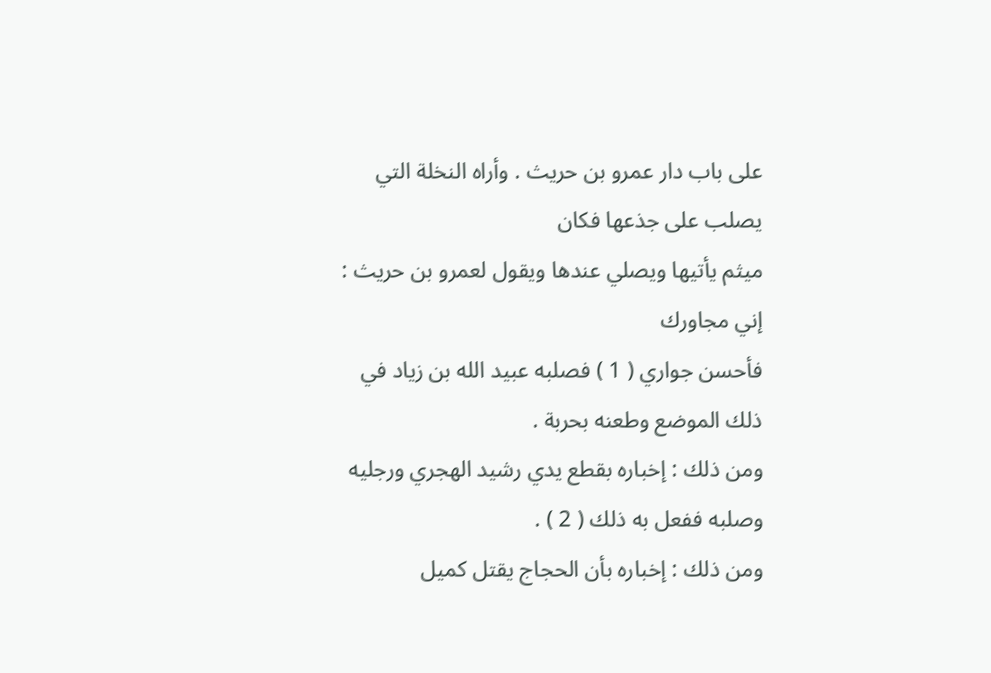على باب دار عمرو بن حريث . وأراه النخلة التي يصلب على جذعها فكان
ميثم يأتيها ويصلي عندها ويقول لعمرو بن حريث : إني مجاورك
فأحسن جواري ( 1 ) فصلبه عبيد الله بن زياد في ذلك الموضع وطعنه بحربة .
ومن ذلك : إخباره بقطع يدي رشيد الهجري ورجليه وصلبه ففعل به ذلك ( 2 ) .
ومن ذلك : إخباره بأن الحجاج يقتل كميل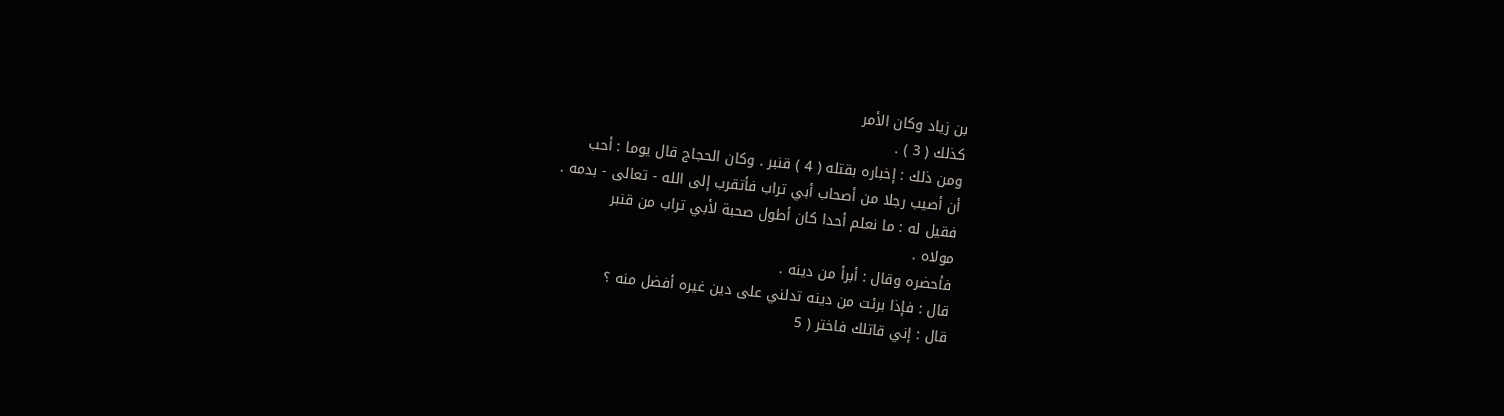بن زياد وكان الأمر
كذلك ( 3 ) .
ومن ذلك : إخباره بقتله ( 4 ) قنبر . وكان الحجاج قال يوما : أحب
أن أصيب رجلا من أصحاب أبي تراب فأتقرب إلى الله - تعالى - بدمه .
فقيل له : ما نعلم أحدا كان أطول صحبة لأبي تراب من قنبر
مولاه .
فأحضره وقال : أبرأ من دينه .
قال : فإذا برئت من دينه تدلني على دين غيره أفضل منه ؟
قال : إني قاتلك فاختر ( 5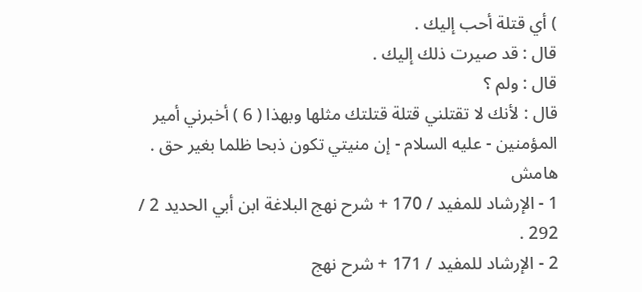) أي قتلة أحب إليك .
قال : قد صيرت ذلك إليك .
قال : ولم ؟
قال : لأنك لا تقتلني قتلة قتلتك مثلها وبهذا ( 6 ) أخبرني أمير
المؤمنين - عليه السلام - إن منيتي تكون ذبحا ظلما بغير حق .
هامش
1 - الإرشاد للمفيد / 170 + شرح نهج البلاغة ابن أبي الحديد 2 / 292 .
2 - الإرشاد للمفيد / 171 + شرح نهج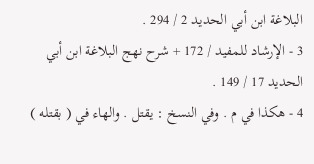البلاغة ابن أبي الحديد 2 / 294 .
3 - الإرشاد للمفيد / 172 + شرح نهج البلاغة ابن أبي الحديد 17 / 149 .
4 - هكذا في م . وفي النسخ : يقتل . والهاء في ( بقتله )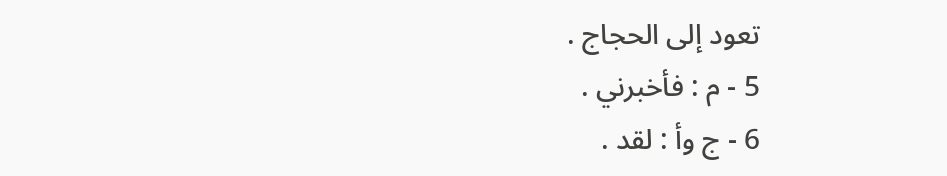تعود إلى الحجاج .
5 - م : فأخبرني .
6 - ج وأ : لقد .